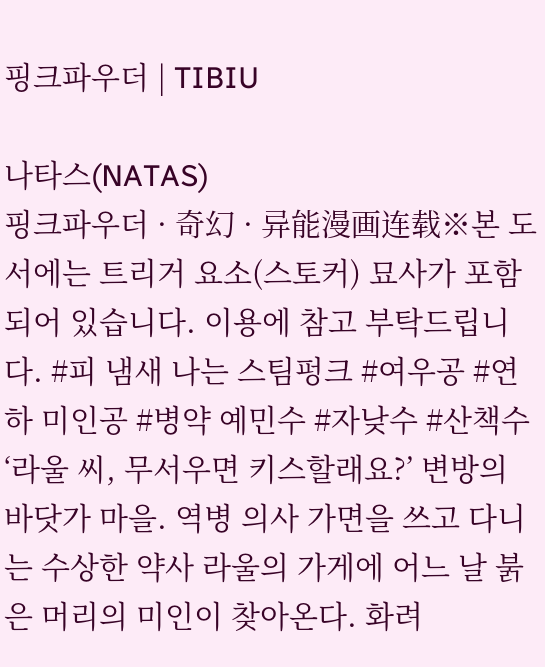핑크파우더 | TIBIU

나타스(NATAS)
핑크파우더 · 奇幻 · 异能漫画连载※본 도서에는 트리거 요소(스토커) 묘사가 포함되어 있습니다. 이용에 참고 부탁드립니다. #피 냄새 나는 스팀펑크 #여우공 #연하 미인공 #병약 예민수 #자낮수 #산책수 ‘라울 씨, 무서우면 키스할래요?’ 변방의 바닷가 마을. 역병 의사 가면을 쓰고 다니는 수상한 약사 라울의 가게에 어느 날 붉은 머리의 미인이 찾아온다. 화려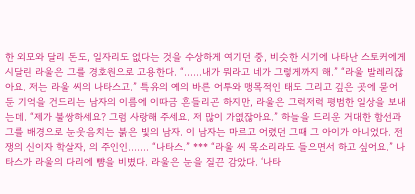한 외모와 달리 돈도, 일자리도 없다는 것을 수상하게 여기던 중, 비슷한 시기에 나타난 스토커에게 시달린 라울은 그를 경호원으로 고용한다. “……내가 뭐라고 네가 그렇게까지 해.” “라울 발레리잖아요. 저는 라울 씨의 나타스고.” 특유의 예의 바른 어투와 맹목적인 태도 그리고 깊은 곳에 묻어 둔 기억을 건드리는 남자의 이름에 이따금 흔들리곤 하지만, 라울은 그럭저럭 평범한 일상을 보내는데. “제가 불쌍하세요? 그럼 사랑해 주세요. 저 많이 가엾잖아요.” 하늘을 드리운 거대한 함선과 그를 배경으로 눈웃음치는 붉은 빛의 남자. 이 남자는 마르고 어렸던 그때 그 아이가 아니었다. 전쟁의 신이자 학살자, 의 주인인……. “나타스.” *** “라울 씨 목소리라도 들으면서 하고 싶어요.” 나타스가 라울의 다리에 뺨을 비볐다. 라울은 눈을 질끈 감았다. ‘나타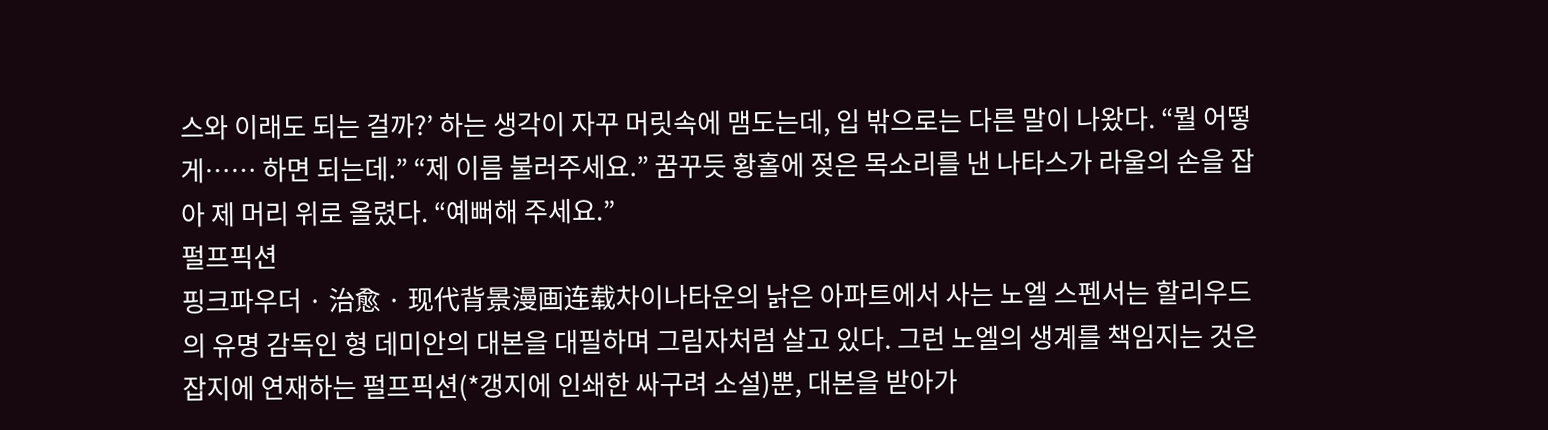스와 이래도 되는 걸까?’ 하는 생각이 자꾸 머릿속에 맴도는데, 입 밖으로는 다른 말이 나왔다. “뭘 어떻게…… 하면 되는데.” “제 이름 불러주세요.” 꿈꾸듯 황홀에 젖은 목소리를 낸 나타스가 라울의 손을 잡아 제 머리 위로 올렸다. “예뻐해 주세요.”
펄프픽션
핑크파우더 · 治愈 · 现代背景漫画连载차이나타운의 낡은 아파트에서 사는 노엘 스펜서는 할리우드의 유명 감독인 형 데미안의 대본을 대필하며 그림자처럼 살고 있다. 그런 노엘의 생계를 책임지는 것은 잡지에 연재하는 펄프픽션(*갱지에 인쇄한 싸구려 소설)뿐, 대본을 받아가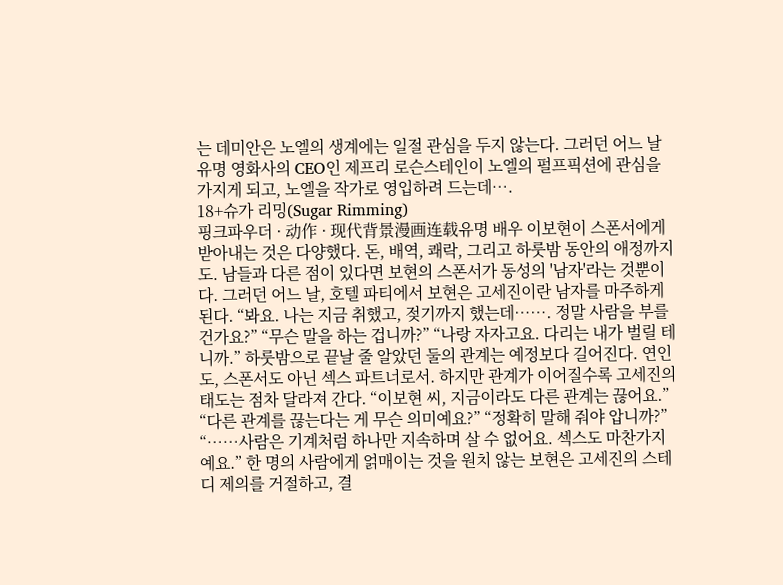는 데미안은 노엘의 생계에는 일절 관심을 두지 않는다. 그러던 어느 날 유명 영화사의 CEO인 제프리 로슨스테인이 노엘의 펄프픽션에 관심을 가지게 되고, 노엘을 작가로 영입하려 드는데….
18+슈가 리밍(Sugar Rimming)
핑크파우더 · 动作 · 现代背景漫画连载유명 배우 이보현이 스폰서에게 받아내는 것은 다양했다. 돈, 배역, 쾌락, 그리고 하룻밤 동안의 애정까지도. 남들과 다른 점이 있다면 보현의 스폰서가 동성의 '남자'라는 것뿐이다. 그러던 어느 날, 호텔 파티에서 보현은 고세진이란 남자를 마주하게 된다. “봐요. 나는 지금 취했고, 젖기까지 했는데……. 정말 사람을 부를 건가요?” “무슨 말을 하는 겁니까?” “나랑 자자고요. 다리는 내가 벌릴 테니까.” 하룻밤으로 끝날 줄 알았던 둘의 관계는 예정보다 길어진다. 연인도, 스폰서도 아닌 섹스 파트너로서. 하지만 관계가 이어질수록 고세진의 태도는 점차 달라져 간다. “이보현 씨, 지금이라도 다른 관계는 끊어요.” “다른 관계를 끊는다는 게 무슨 의미예요?” “정확히 말해 줘야 압니까?” “……사람은 기계처럼 하나만 지속하며 살 수 없어요. 섹스도 마찬가지예요.” 한 명의 사람에게 얽매이는 것을 원치 않는 보현은 고세진의 스테디 제의를 거절하고, 결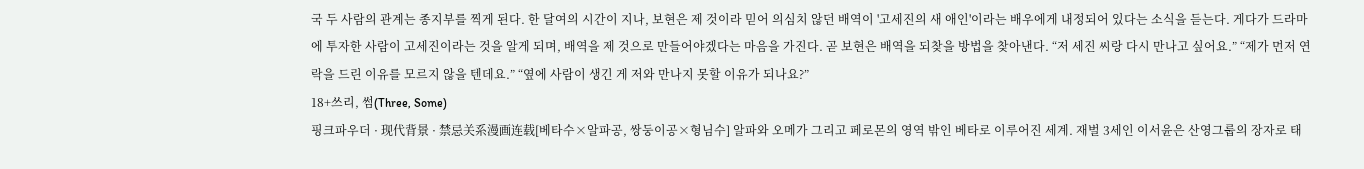국 두 사람의 관계는 종지부를 찍게 된다. 한 달여의 시간이 지나, 보현은 제 것이라 믿어 의심치 않던 배역이 '고세진의 새 애인'이라는 배우에게 내정되어 있다는 소식을 듣는다. 게다가 드라마에 투자한 사람이 고세진이라는 것을 알게 되며, 배역을 제 것으로 만들어야겠다는 마음을 가진다. 곧 보현은 배역을 되찾을 방법을 찾아낸다. “저 세진 씨랑 다시 만나고 싶어요.” “제가 먼저 연락을 드린 이유를 모르지 않을 텐데요.” “옆에 사람이 생긴 게 저와 만나지 못할 이유가 되나요?”
18+쓰리, 썸(Three, Some)
핑크파우더 · 现代背景 · 禁忌关系漫画连载[베타수×알파공, 쌍둥이공×형님수] 알파와 오메가 그리고 페로몬의 영역 밖인 베타로 이루어진 세계. 재벌 3세인 이서윤은 산영그룹의 장자로 태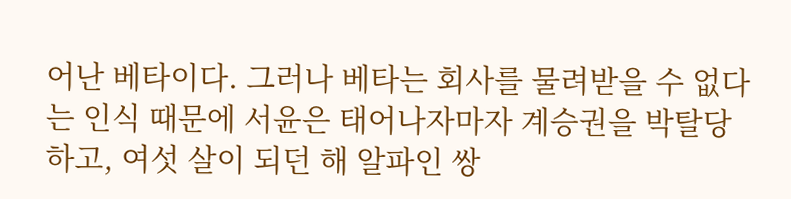어난 베타이다. 그러나 베타는 회사를 물려받을 수 없다는 인식 때문에 서윤은 태어나자마자 계승권을 박탈당하고, 여섯 살이 되던 해 알파인 쌍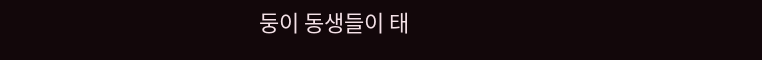둥이 동생들이 태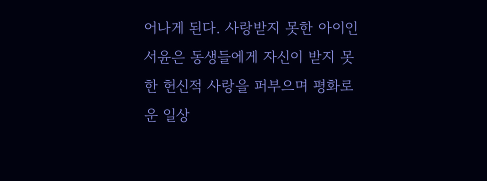어나게 된다. 사랑받지 못한 아이인 서윤은 동생들에게 자신이 받지 못한 헌신적 사랑을 퍼부으며 평화로운 일상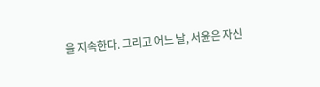을 지속한다. 그리고 어느 날, 서윤은 자신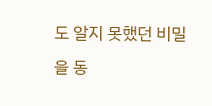도 알지 못했던 비밀을 동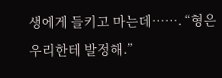생에게 들키고 마는데……. “형은 우리한테 발정해.”